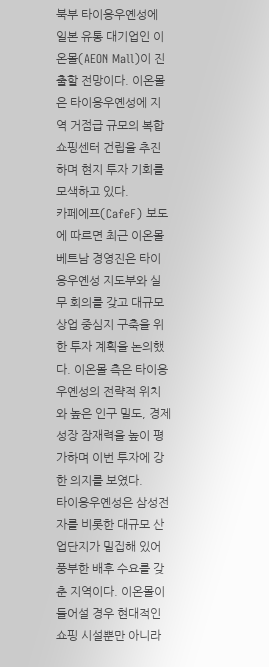북부 타이응우옌성에 일본 유통 대기업인 이온몰(AEON Mall)이 진출할 전망이다. 이온몰은 타이응우옌성에 지역 거점급 규모의 복합 쇼핑센터 건립을 추진하며 현지 투자 기회를 모색하고 있다.
카페에프(CafeF) 보도에 따르면 최근 이온몰 베트남 경영진은 타이응우옌성 지도부와 실무 회의를 갖고 대규모 상업 중심지 구축을 위한 투자 계획을 논의했다. 이온몰 측은 타이응우옌성의 전략적 위치와 높은 인구 밀도, 경제 성장 잠재력을 높이 평가하며 이번 투자에 강한 의지를 보였다.
타이응우옌성은 삼성전자를 비롯한 대규모 산업단지가 밀집해 있어 풍부한 배후 수요를 갖춘 지역이다. 이온몰이 들어설 경우 현대적인 쇼핑 시설뿐만 아니라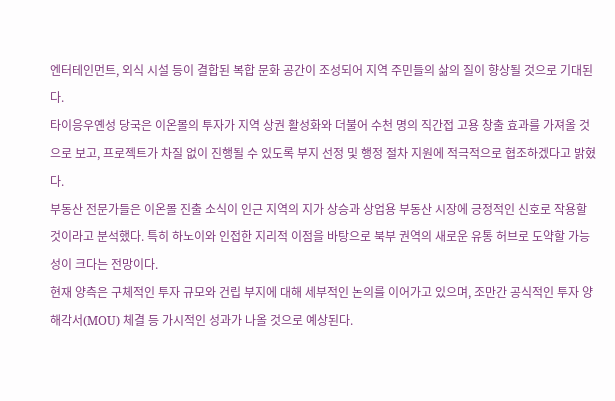엔터테인먼트, 외식 시설 등이 결합된 복합 문화 공간이 조성되어 지역 주민들의 삶의 질이 향상될 것으로 기대된다.
타이응우옌성 당국은 이온몰의 투자가 지역 상권 활성화와 더불어 수천 명의 직간접 고용 창출 효과를 가져올 것으로 보고, 프로젝트가 차질 없이 진행될 수 있도록 부지 선정 및 행정 절차 지원에 적극적으로 협조하겠다고 밝혔다.
부동산 전문가들은 이온몰 진출 소식이 인근 지역의 지가 상승과 상업용 부동산 시장에 긍정적인 신호로 작용할 것이라고 분석했다. 특히 하노이와 인접한 지리적 이점을 바탕으로 북부 권역의 새로운 유통 허브로 도약할 가능성이 크다는 전망이다.
현재 양측은 구체적인 투자 규모와 건립 부지에 대해 세부적인 논의를 이어가고 있으며, 조만간 공식적인 투자 양해각서(MOU) 체결 등 가시적인 성과가 나올 것으로 예상된다.